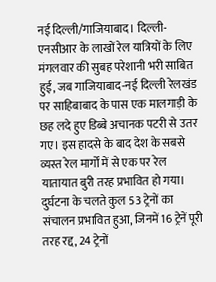नई दिल्ली/गाजियाबाद। दिल्ली-एनसीआर के लाखों रेल यात्रियों के लिए मंगलवार की सुबह परेशानी भरी साबित हुई, जब गाजियाबाद-नई दिल्ली रेलखंड पर साहिबाबाद के पास एक मालगाड़ी के छह लदे हुए डिब्बे अचानक पटरी से उतर गए। इस हादसे के बाद देश के सबसे व्यस्त रेल मार्गों में से एक पर रेल यातायात बुरी तरह प्रभावित हो गया। दुर्घटना के चलते कुल 53 ट्रेनों का संचालन प्रभावित हुआ, जिनमें 16 ट्रेनें पूरी तरह रद्द, 24 ट्रेनों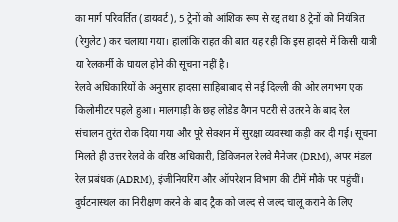का मार्ग परिवर्तित (डायवर्ट), 5 ट्रेनों को आंशिक रूप से रद्द तथा 8 ट्रेनों को नियंत्रित (रेगुलेट) कर चलाया गया। हालांकि राहत की बात यह रही कि इस हादसे में किसी यात्री या रेलकर्मी के घायल होने की सूचना नहीं है।
रेलवे अधिकारियों के अनुसार हादसा साहिबाबाद से नई दिल्ली की ओर लगभग एक किलोमीटर पहले हुआ। मालगाड़ी के छह लोडेड वैगन पटरी से उतरने के बाद रेल संचालन तुरंत रोक दिया गया और पूरे सेक्शन में सुरक्षा व्यवस्था कड़ी कर दी गई। सूचना मिलते ही उत्तर रेलवे के वरिष्ठ अधिकारी, डिविजनल रेलवे मैनेजर (DRM), अपर मंडल रेल प्रबंधक (ADRM), इंजीनियरिंग और ऑपरेशन विभाग की टीमें मौके पर पहुंचीं। दुर्घटनास्थल का निरीक्षण करने के बाद ट्रैक को जल्द से जल्द चालू कराने के लिए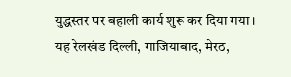युद्धस्तर पर बहाली कार्य शुरू कर दिया गया।
यह रेलखंड दिल्ली, गाजियाबाद, मेरठ,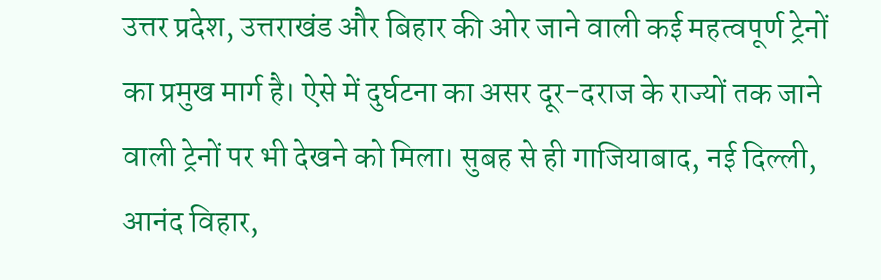उत्तर प्रदेश, उत्तराखंड और बिहार की ओर जाने वाली कई महत्वपूर्ण ट्रेनों का प्रमुख मार्ग है। ऐसे में दुर्घटना का असर दूर-दराज के राज्यों तक जाने वाली ट्रेनों पर भी देखने को मिला। सुबह से ही गाजियाबाद, नई दिल्ली, आनंद विहार,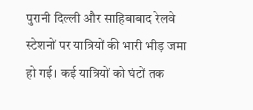पुरानी दिल्ली और साहिबाबाद रेलवे स्टेशनों पर यात्रियों की भारी भीड़ जमा हो गई। कई यात्रियों को घंटों तक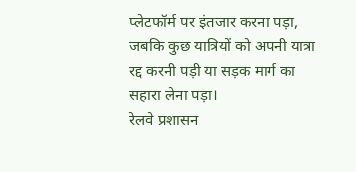प्लेटफॉर्म पर इंतजार करना पड़ा, जबकि कुछ यात्रियों को अपनी यात्रा रद्द करनी पड़ी या सड़क मार्ग का सहारा लेना पड़ा।
रेलवे प्रशासन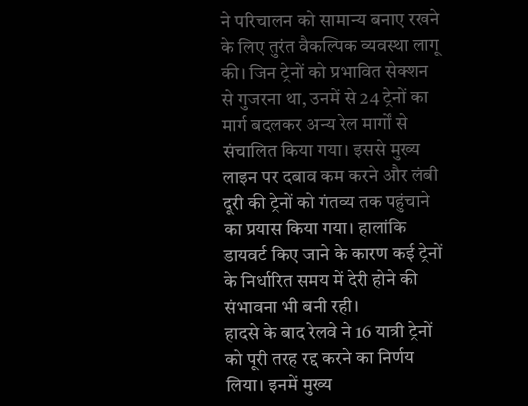ने परिचालन को सामान्य बनाए रखने के लिए तुरंत वैकल्पिक व्यवस्था लागू की। जिन ट्रेनों को प्रभावित सेक्शन से गुजरना था, उनमें से 24 ट्रेनों का मार्ग बदलकर अन्य रेल मार्गों से संचालित किया गया। इससे मुख्य लाइन पर दबाव कम करने और लंबी दूरी की ट्रेनों को गंतव्य तक पहुंचाने का प्रयास किया गया। हालांकि डायवर्ट किए जाने के कारण कई ट्रेनों के निर्धारित समय में देरी होने की संभावना भी बनी रही।
हादसे के बाद रेलवे ने 16 यात्री ट्रेनों को पूरी तरह रद्द करने का निर्णय लिया। इनमें मुख्य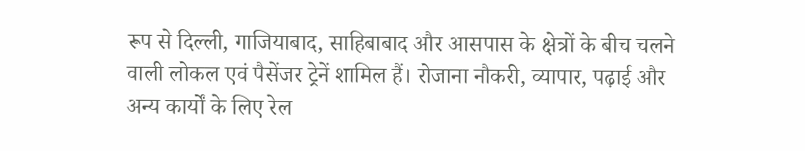रूप से दिल्ली, गाजियाबाद, साहिबाबाद और आसपास के क्षेत्रों के बीच चलने वाली लोकल एवं पैसेंजर ट्रेनें शामिल हैं। रोजाना नौकरी, व्यापार, पढ़ाई और अन्य कार्यों के लिए रेल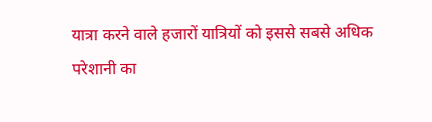यात्रा करने वाले हजारों यात्रियों को इससे सबसे अधिक परेशानी का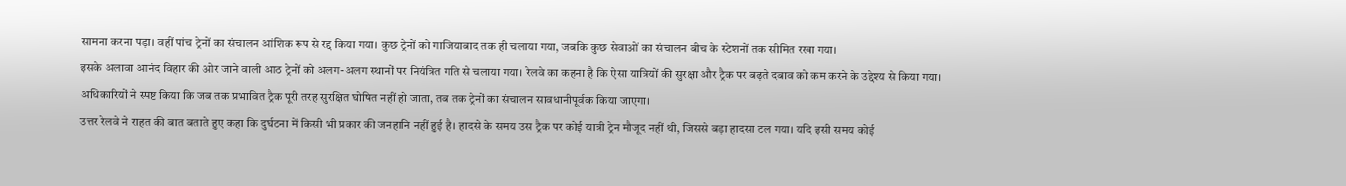सामना करना पड़ा। वहीं पांच ट्रेनों का संचालन आंशिक रूप से रद्द किया गया। कुछ ट्रेनों को गाजियाबाद तक ही चलाया गया, जबकि कुछ सेवाओं का संचालन बीच के स्टेशनों तक सीमित रखा गया।
इसके अलावा आनंद विहार की ओर जाने वाली आठ ट्रेनों को अलग-अलग स्थानों पर नियंत्रित गति से चलाया गया। रेलवे का कहना है कि ऐसा यात्रियों की सुरक्षा और ट्रैक पर बढ़ते दबाव को कम करने के उद्देश्य से किया गया। अधिकारियों ने स्पष्ट किया कि जब तक प्रभावित ट्रैक पूरी तरह सुरक्षित घोषित नहीं हो जाता, तब तक ट्रेनों का संचालन सावधानीपूर्वक किया जाएगा।
उत्तर रेलवे ने राहत की बात बताते हुए कहा कि दुर्घटना में किसी भी प्रकार की जनहानि नहीं हुई है। हादसे के समय उस ट्रैक पर कोई यात्री ट्रेन मौजूद नहीं थी, जिससे बड़ा हादसा टल गया। यदि इसी समय कोई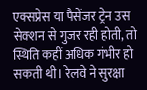एक्सप्रेस या पैसेंजर ट्रेन उस सेक्शन से गुजर रही होती, तो स्थिति कहीं अधिक गंभीर हो सकती थी। रेलवे ने सुरक्षा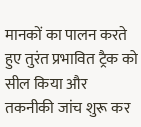मानकों का पालन करते हुए तुरंत प्रभावित ट्रैक को सील किया और तकनीकी जांच शुरू कर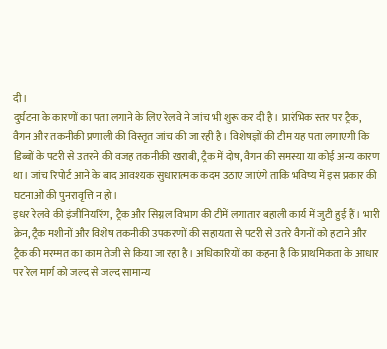दी।
दुर्घटना के कारणों का पता लगाने के लिए रेलवे ने जांच भी शुरू कर दी है। प्रारंभिक स्तर पर ट्रैक, वैगन और तकनीकी प्रणाली की विस्तृत जांच की जा रही है। विशेषज्ञों की टीम यह पता लगाएगी कि डिब्बों के पटरी से उतरने की वजह तकनीकी खराबी, ट्रैक में दोष, वैगन की समस्या या कोई अन्य कारण था। जांच रिपोर्ट आने के बाद आवश्यक सुधारात्मक कदम उठाए जाएंगे ताकि भविष्य में इस प्रकार की घटनाओं की पुनरावृत्ति न हो।
इधर रेलवे की इंजीनियरिंग, ट्रैक और सिग्नल विभाग की टीमें लगातार बहाली कार्य में जुटी हुई हैं। भारी क्रेन, ट्रैक मशीनों और विशेष तकनीकी उपकरणों की सहायता से पटरी से उतरे वैगनों को हटाने और ट्रैक की मरम्मत का काम तेजी से किया जा रहा है। अधिकारियों का कहना है कि प्राथमिकता के आधार पर रेल मार्ग को जल्द से जल्द सामान्य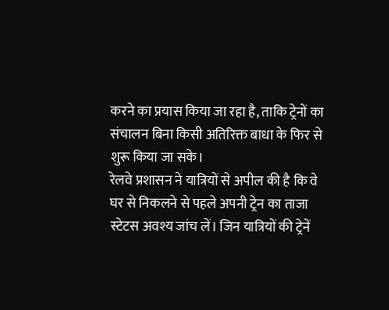करने का प्रयास किया जा रहा है, ताकि ट्रेनों का संचालन बिना किसी अतिरिक्त बाधा के फिर से शुरू किया जा सके।
रेलवे प्रशासन ने यात्रियों से अपील की है कि वे घर से निकलने से पहले अपनी ट्रेन का ताजा स्टेटस अवश्य जांच लें। जिन यात्रियों की ट्रेनें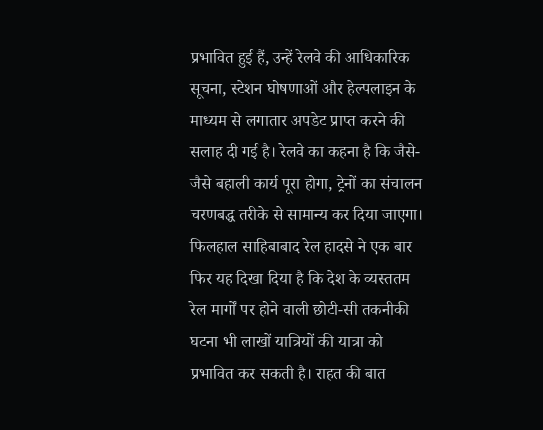प्रभावित हुई हैं, उन्हें रेलवे की आधिकारिक सूचना, स्टेशन घोषणाओं और हेल्पलाइन के माध्यम से लगातार अपडेट प्राप्त करने की सलाह दी गई है। रेलवे का कहना है कि जैसे-जैसे बहाली कार्य पूरा होगा, ट्रेनों का संचालन चरणबद्ध तरीके से सामान्य कर दिया जाएगा।
फिलहाल साहिबाबाद रेल हादसे ने एक बार फिर यह दिखा दिया है कि देश के व्यस्ततम रेल मार्गों पर होने वाली छोटी-सी तकनीकी घटना भी लाखों यात्रियों की यात्रा को प्रभावित कर सकती है। राहत की बात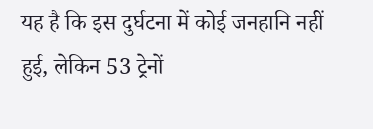यह है कि इस दुर्घटना में कोई जनहानि नहीं हुई, लेकिन 53 ट्रेनों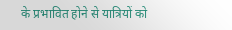के प्रभावित होने से यात्रियों को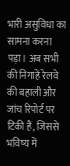भारी असुविधा का सामना करना पड़ा। अब सभी की निगाहें रेलवे की बहाली और जांच रिपोर्ट पर टिकी हैं, जिससे भविष्य में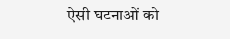ऐसी घटनाओं को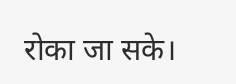रोका जा सके।